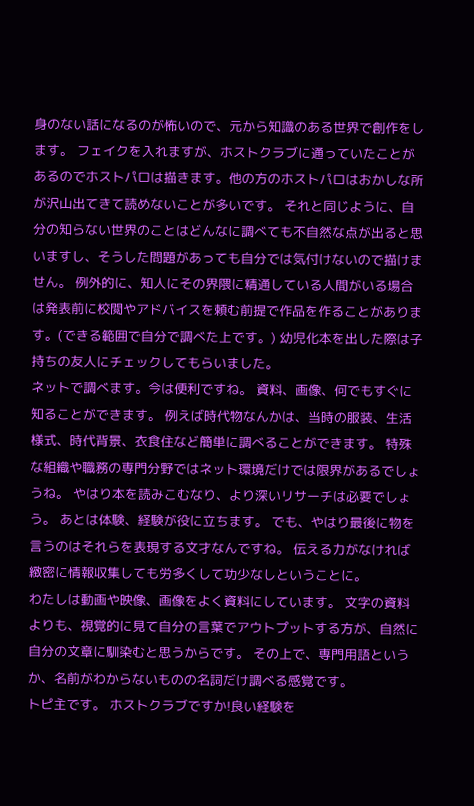身のない話になるのが怖いので、元から知識のある世界で創作をします。 フェイクを入れますが、ホストクラブに通っていたことがあるのでホストパロは描きます。他の方のホストパロはおかしな所が沢山出てきて読めないことが多いです。 それと同じように、自分の知らない世界のことはどんなに調べても不自然な点が出ると思いますし、そうした問題があっても自分では気付けないので描けません。 例外的に、知人にその界隈に精通している人間がいる場合は発表前に校閲やアドバイスを頼む前提で作品を作ることがあります。(できる範囲で自分で調べた上です。) 幼児化本を出した際は子持ちの友人にチェックしてもらいました。
ネットで調べます。今は便利ですね。 資料、画像、何でもすぐに知ることができます。 例えば時代物なんかは、当時の服装、生活様式、時代背景、衣食住など簡単に調べることができます。 特殊な組織や職務の専門分野ではネット環境だけでは限界があるでしょうね。 やはり本を読みこむなり、より深いリサーチは必要でしょう。 あとは体験、経験が役に立ちます。 でも、やはり最後に物を言うのはそれらを表現する文才なんですね。 伝える力がなければ緻密に情報収集しても労多くして功少なしということに。
わたしは動画や映像、画像をよく資料にしています。 文字の資料よりも、視覚的に見て自分の言葉でアウトプットする方が、自然に自分の文章に馴染むと思うからです。 その上で、専門用語というか、名前がわからないものの名詞だけ調べる感覚です。
トピ主です。 ホストクラブですか!良い経験を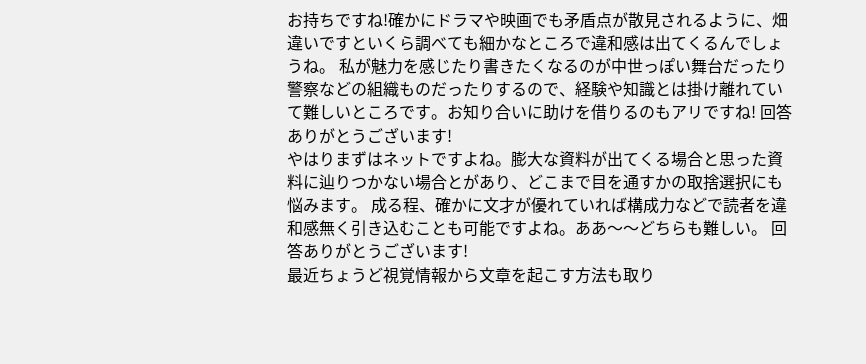お持ちですね!確かにドラマや映画でも矛盾点が散見されるように、畑違いですといくら調べても細かなところで違和感は出てくるんでしょうね。 私が魅力を感じたり書きたくなるのが中世っぽい舞台だったり警察などの組織ものだったりするので、経験や知識とは掛け離れていて難しいところです。お知り合いに助けを借りるのもアリですね! 回答ありがとうございます!
やはりまずはネットですよね。膨大な資料が出てくる場合と思った資料に辿りつかない場合とがあり、どこまで目を通すかの取捨選択にも悩みます。 成る程、確かに文才が優れていれば構成力などで読者を違和感無く引き込むことも可能ですよね。ああ〜〜どちらも難しい。 回答ありがとうございます!
最近ちょうど視覚情報から文章を起こす方法も取り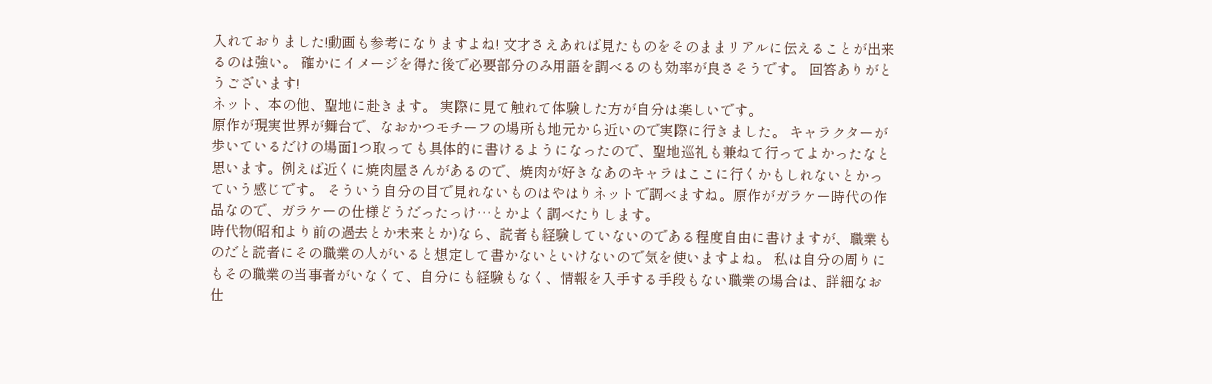入れておりました!動画も参考になりますよね! 文才さえあれば見たものをそのままリアルに伝えることが出来るのは強い。 確かにイメージを得た後で必要部分のみ用語を調べるのも効率が良さそうです。 回答ありがとうございます!
ネット、本の他、聖地に赴きます。 実際に見て触れて体験した方が自分は楽しいです。
原作が現実世界が舞台で、なおかつモチーフの場所も地元から近いので実際に行きました。 キャラクターが歩いているだけの場面1つ取っても具体的に書けるようになったので、聖地巡礼も兼ねて行ってよかったなと思います。例えば近くに焼肉屋さんがあるので、焼肉が好きなあのキャラはここに行くかもしれないとかっていう感じです。 そういう自分の目で見れないものはやはりネットで調べますね。原作がガラケー時代の作品なので、ガラケーの仕様どうだったっけ…とかよく調べたりします。
時代物(昭和より前の過去とか未来とか)なら、読者も経験していないのである程度自由に書けますが、職業ものだと読者にその職業の人がいると想定して書かないといけないので気を使いますよね。 私は自分の周りにもその職業の当事者がいなくて、自分にも経験もなく、情報を入手する手段もない職業の場合は、詳細なお仕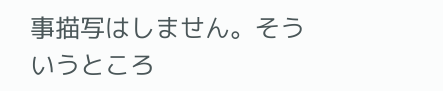事描写はしません。そういうところ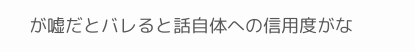が嘘だとバレると話自体への信用度がな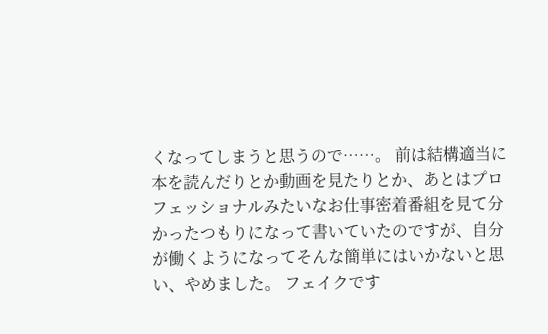くなってしまうと思うので……。 前は結構適当に本を読んだりとか動画を見たりとか、あとはプロフェッショナルみたいなお仕事密着番組を見て分かったつもりになって書いていたのですが、自分が働くようになってそんな簡単にはいかないと思い、やめました。 フェイクです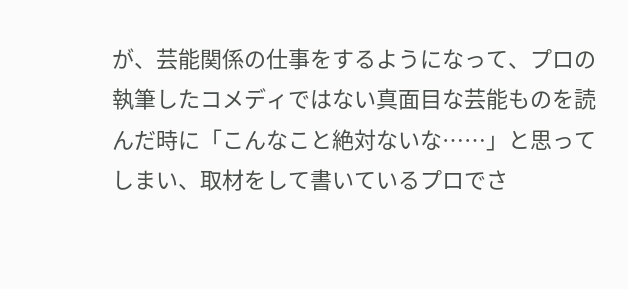が、芸能関係の仕事をするようになって、プロの執筆したコメディではない真面目な芸能ものを読んだ時に「こんなこと絶対ないな……」と思ってしまい、取材をして書いているプロでさ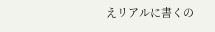えリアルに書くの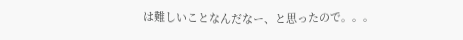は難しいことなんだなー、と思ったので。。。